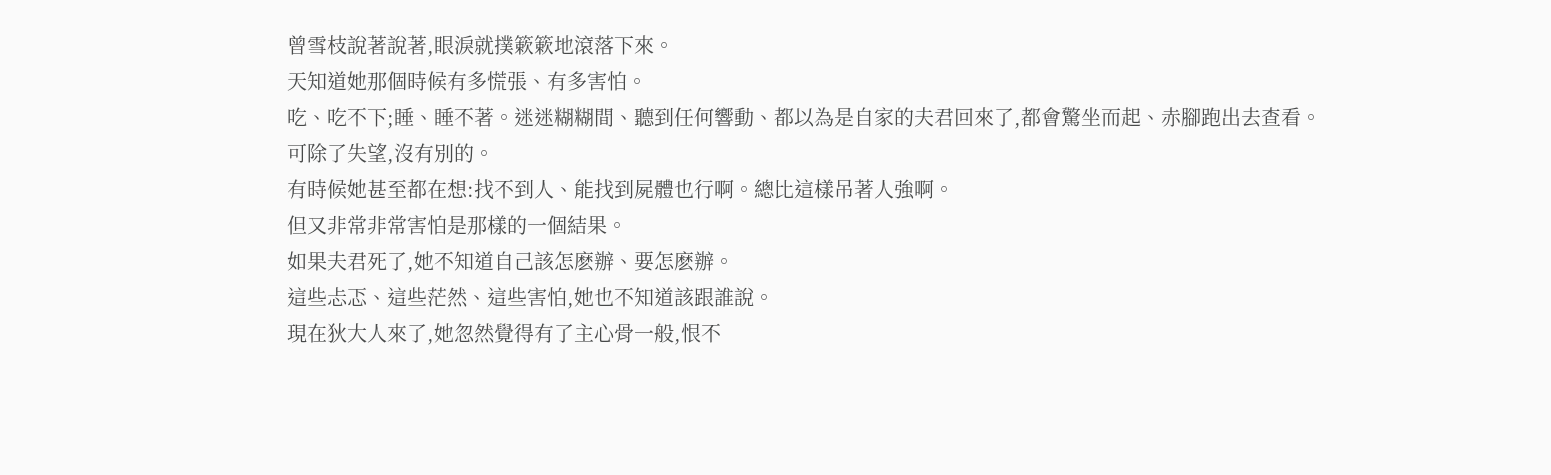曾雪枝說著說著,眼淚就撲簌簌地滾落下來。
天知道她那個時候有多慌張、有多害怕。
吃、吃不下;睡、睡不著。迷迷糊糊間、聽到任何響動、都以為是自家的夫君回來了,都會驚坐而起、赤腳跑出去查看。
可除了失望,沒有別的。
有時候她甚至都在想:找不到人、能找到屍體也行啊。總比這樣吊著人強啊。
但又非常非常害怕是那樣的一個結果。
如果夫君死了,她不知道自己該怎麽辦、要怎麽辦。
這些忐忑、這些茫然、這些害怕,她也不知道該跟誰說。
現在狄大人來了,她忽然覺得有了主心骨一般,恨不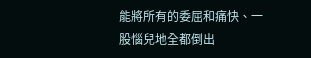能將所有的委屈和痛快、一股惱兒地全都倒出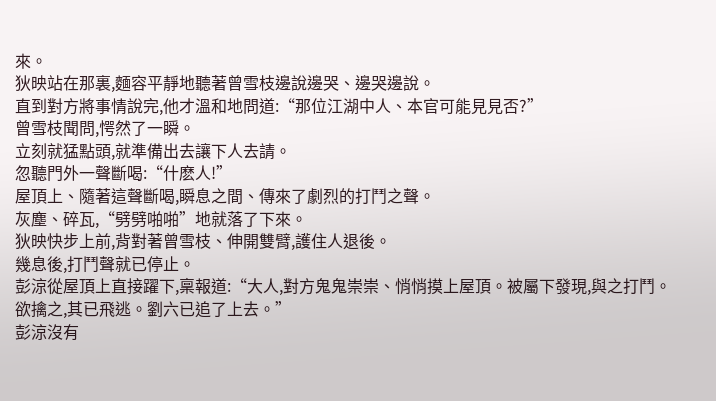來。
狄映站在那裏,麵容平靜地聽著曾雪枝邊說邊哭、邊哭邊說。
直到對方將事情說完,他才溫和地問道:“那位江湖中人、本官可能見見否?”
曾雪枝聞問,愕然了一瞬。
立刻就猛點頭,就準備出去讓下人去請。
忽聽門外一聲斷喝:“什麽人!”
屋頂上、隨著這聲斷喝,瞬息之間、傳來了劇烈的打鬥之聲。
灰塵、碎瓦,“劈劈啪啪”地就落了下來。
狄映快步上前,背對著曾雪枝、伸開雙臂,護住人退後。
幾息後,打鬥聲就已停止。
彭涼從屋頂上直接躍下,稟報道:“大人,對方鬼鬼崇崇、悄悄摸上屋頂。被屬下發現,與之打鬥。欲擒之,其已飛逃。劉六已追了上去。”
彭涼沒有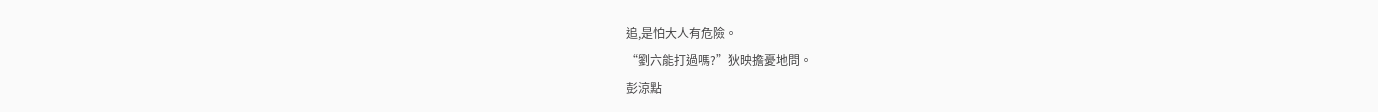追,是怕大人有危險。
“劉六能打過嗎?”狄映擔憂地問。
彭涼點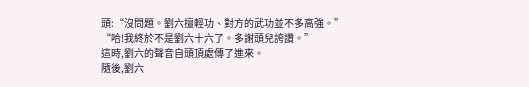頭:“沒問題。劉六擅輕功、對方的武功並不多高強。”
“哈!我終於不是劉六十六了。多謝頭兒誇讚。”
這時,劉六的聲音自頭頂處傳了進來。
隨後,劉六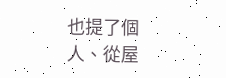也提了個人、從屋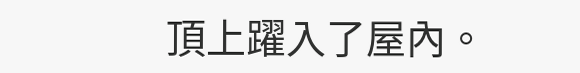頂上躍入了屋內。